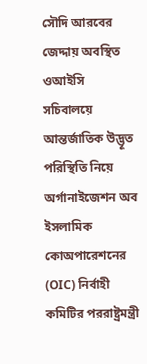সৌদি আরবের জেদ্দায় অবস্থিত ওআইসি সচিবালয়ে আন্তর্জাতিক উদ্ভূত পরিস্থিতি নিয়ে অর্গানাইজেশন অব ইসলামিক কোঅপারেশনের (OIC) নির্বাহী কমিটির পররাষ্ট্রমন্ত্রী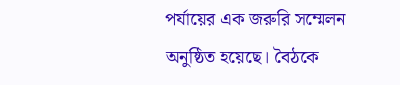পর্যায়ের এক জরুরি সম্মেলন অনুষ্ঠিত হয়েছে। বৈঠকে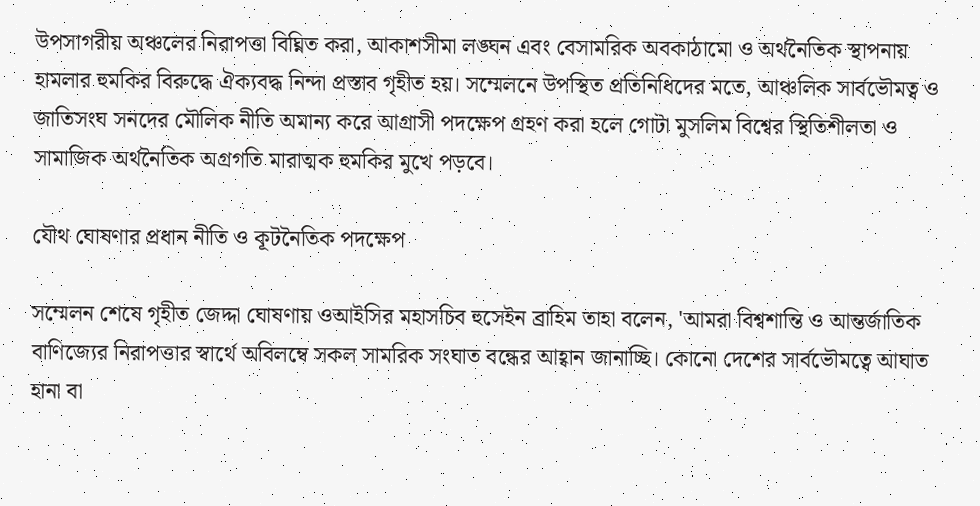উপসাগরীয় অঞ্চলের নিরাপত্তা বিঘ্নিত করা, আকাশসীমা লঙ্ঘন এবং বেসামরিক অবকাঠামো ও অর্থনৈতিক স্থাপনায় হামলার হুমকির বিরুদ্ধে ঐক্যবদ্ধ নিন্দা প্রস্তাব গৃহীত হয়। সম্মেলনে উপস্থিত প্রতিনিধিদের মতে, আঞ্চলিক সার্বভৌমত্ব ও জাতিসংঘ সনদের মৌলিক নীতি অমান্য করে আগ্রাসী পদক্ষেপ গ্রহণ করা হলে গোটা মুসলিম বিশ্বের স্থিতিশীলতা ও সামাজিক অর্থনৈতিক অগ্রগতি মারাত্মক হুমকির মুখে পড়বে।

যৌথ ঘোষণার প্রধান নীতি ও কূটনৈতিক পদক্ষেপ

সম্মেলন শেষে গৃহীত জেদ্দা ঘোষণায় ওআইসির মহাসচিব হুসেইন ব্রাহিম তাহা বলেন, 'আমরা বিশ্বশান্তি ও আন্তর্জাতিক বাণিজ্যের নিরাপত্তার স্বার্থে অবিলম্বে সকল সামরিক সংঘাত বন্ধের আহ্বান জানাচ্ছি। কোনো দেশের সার্বভৌমত্বে আঘাত হানা বা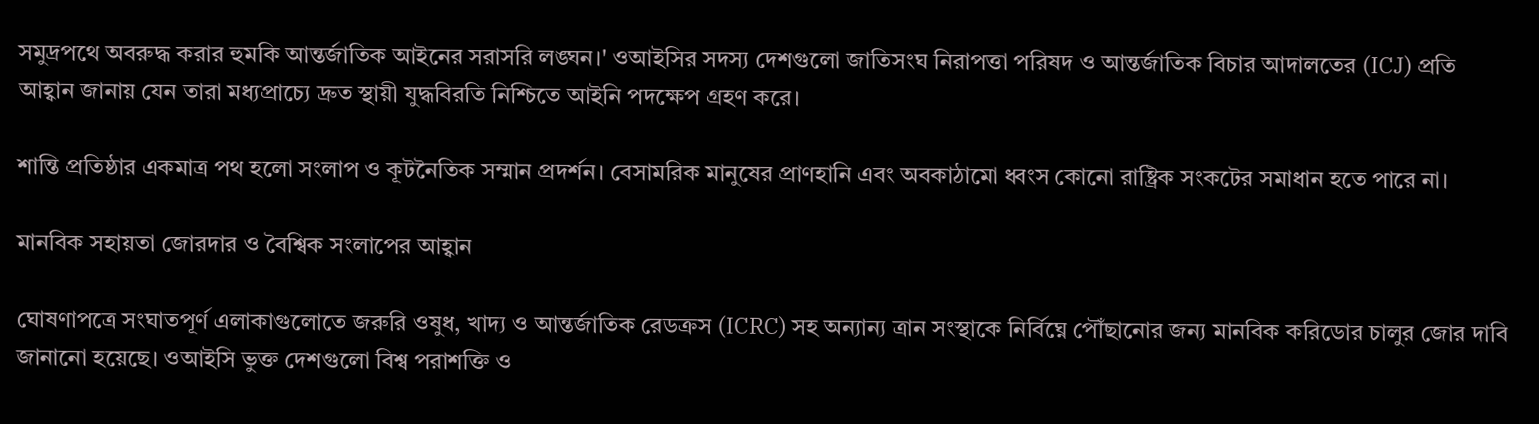সমুদ্রপথে অবরুদ্ধ করার হুমকি আন্তর্জাতিক আইনের সরাসরি লঙ্ঘন।' ওআইসির সদস্য দেশগুলো জাতিসংঘ নিরাপত্তা পরিষদ ও আন্তর্জাতিক বিচার আদালতের (ICJ) প্রতি আহ্বান জানায় যেন তারা মধ্যপ্রাচ্যে দ্রুত স্থায়ী যুদ্ধবিরতি নিশ্চিতে আইনি পদক্ষেপ গ্রহণ করে।

শান্তি প্রতিষ্ঠার একমাত্র পথ হলো সংলাপ ও কূটনৈতিক সম্মান প্রদর্শন। বেসামরিক মানুষের প্রাণহানি এবং অবকাঠামো ধ্বংস কোনো রাষ্ট্রিক সংকটের সমাধান হতে পারে না।

মানবিক সহায়তা জোরদার ও বৈশ্বিক সংলাপের আহ্বান

ঘোষণাপত্রে সংঘাতপূর্ণ এলাকাগুলোতে জরুরি ওষুধ, খাদ্য ও আন্তর্জাতিক রেডক্রস (ICRC) সহ অন্যান্য ত্রান সংস্থাকে নির্বিঘ্নে পৌঁছানোর জন্য মানবিক করিডোর চালুর জোর দাবি জানানো হয়েছে। ওআইসি ভুক্ত দেশগুলো বিশ্ব পরাশক্তি ও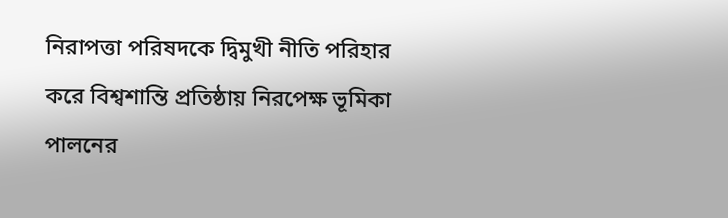নিরাপত্তা পরিষদকে দ্বিমুখী নীতি পরিহার করে বিশ্বশান্তি প্রতিষ্ঠায় নিরপেক্ষ ভূমিকা পালনের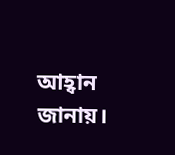আহ্বান জানায়।